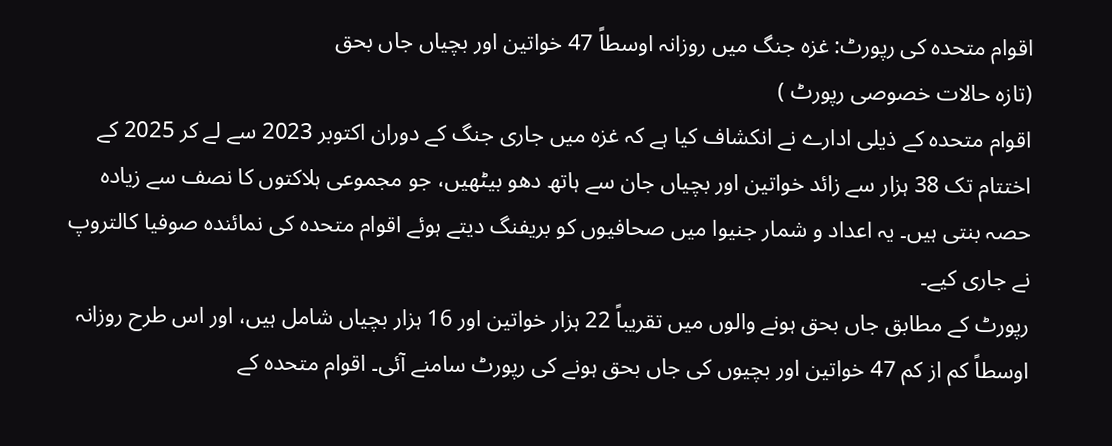اقوام متحدہ کی رپورٹ: غزہ جنگ میں روزانہ اوسطاً 47 خواتین اور بچیاں جاں بحق
(تازہ حالات خصوصی رپورٹ )
اقوام متحدہ کے ذیلی ادارے نے انکشاف کیا ہے کہ غزہ میں جاری جنگ کے دوران اکتوبر 2023 سے لے کر 2025 کے اختتام تک 38 ہزار سے زائد خواتین اور بچیاں جان سے ہاتھ دھو بیٹھیں، جو مجموعی ہلاکتوں کا نصف سے زیادہ حصہ بنتی ہیں۔ یہ اعداد و شمار جنیوا میں صحافیوں کو بریفنگ دیتے ہوئے اقوام متحدہ کی نمائندہ صوفیا کالتروپ نے جاری کیے۔
رپورٹ کے مطابق جاں بحق ہونے والوں میں تقریباً 22 ہزار خواتین اور 16 ہزار بچیاں شامل ہیں، اور اس طرح روزانہ اوسطاً کم از کم 47 خواتین اور بچیوں کی جاں بحق ہونے کی رپورٹ سامنے آئی۔ اقوام متحدہ کے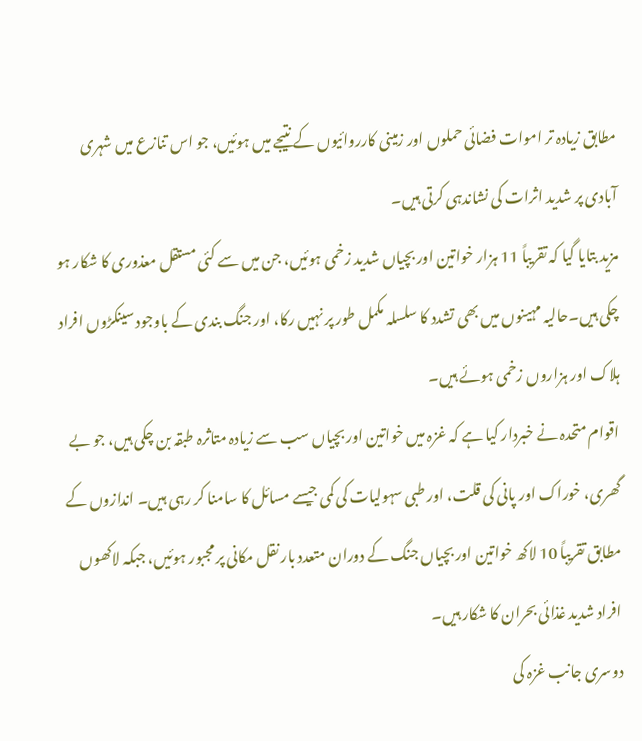مطابق زیادہ تر اموات فضائی حملوں اور زمینی کارروائیوں کے نتیجے میں ہوئیں، جو اس تنازع میں شہری آبادی پر شدید اثرات کی نشاندہی کرتی ہیں۔
مزید بتایا گیا کہ تقریباً 11 ہزار خواتین اور بچیاں شدید زخمی ہوئیں، جن میں سے کئی مستقل معذوری کا شکار ہو چکی ہیں۔حالیہ مہینوں میں بھی تشدد کا سلسلہ مکمل طور پر نہیں رکا، اور جنگ بندی کے باوجود سینکڑوں افراد ہلاک اور ہزاروں زخمی ہوئے ہیں۔
اقوام متحدہ نے خبردار کیا ہے کہ غزہ میں خواتین اور بچیاں سب سے زیادہ متاثرہ طبقہ بن چکی ہیں، جو بے گھری، خوراک اور پانی کی قلت، اور طبی سہولیات کی کمی جیسے مسائل کا سامنا کر رہی ہیں۔ اندازوں کے مطابق تقریباً 10 لاکھ خواتین اور بچیاں جنگ کے دوران متعدد بار نقل مکانی پر مجبور ہوئیں، جبکہ لاکھوں افراد شدید غذائی بحران کا شکار ہیں۔
دوسری جانب غزہ کی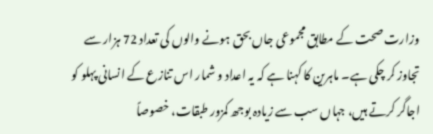وزارت صحت کے مطابق مجموعی جاں بحق ہونے والوں کی تعداد 72 ہزار سے تجاوز کر چکی ہے۔ ماہرین کا کہنا ہے کہ یہ اعداد و شمار اس تنازع کے انسانی پہلو کو اجاگر کرتے ہیں، جہاں سب سے زیادہ بوجھ کمزور طبقات، خصوصاً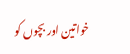خواتین اور بچوں کو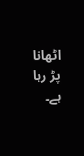اٹھانا پڑ رہا ہے۔